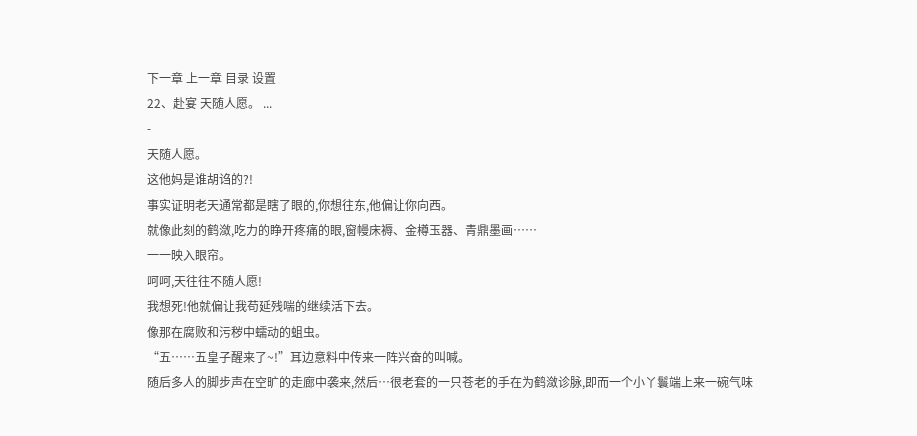下一章 上一章 目录 设置
22、赴宴 天随人愿。 ...
-
天随人愿。
这他妈是谁胡诌的?!
事实证明老天通常都是瞎了眼的,你想往东,他偏让你向西。
就像此刻的鹤潋,吃力的睁开疼痛的眼,窗幔床褥、金樽玉器、青鼎墨画……
一一映入眼帘。
呵呵,天往往不随人愿!
我想死!他就偏让我苟延残喘的继续活下去。
像那在腐败和污秽中蠕动的蛆虫。
“五……五皇子醒来了~!”耳边意料中传来一阵兴奋的叫喊。
随后多人的脚步声在空旷的走廊中袭来,然后…很老套的一只苍老的手在为鹤潋诊脉,即而一个小丫鬟端上来一碗气味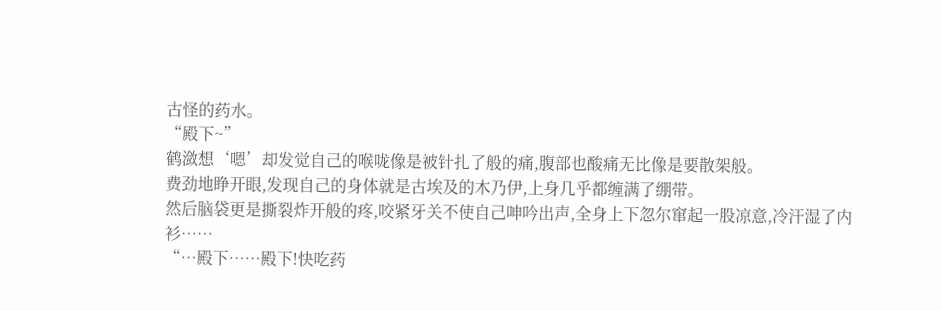古怪的药水。
“殿下~”
鹤潋想‘嗯’却发觉自己的喉咙像是被针扎了般的痛,腹部也酸痛无比像是要散架般。
费劲地睁开眼,发现自己的身体就是古埃及的木乃伊,上身几乎都缠满了绷带。
然后脑袋更是撕裂炸开般的疼,咬紧牙关不使自己呻吟出声,全身上下忽尔窜起一股凉意,冷汗湿了内衫……
“…殿下……殿下!快吃药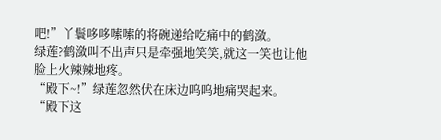吧!”丫鬟哆哆嗦嗦的将碗递给吃痛中的鹤潋。
绿莲?鹤潋叫不出声只是牵强地笑笑,就这一笑也让他脸上火辣辣地疼。
“殿下~!”绿莲忽然伏在床边呜呜地痛哭起来。
“殿下这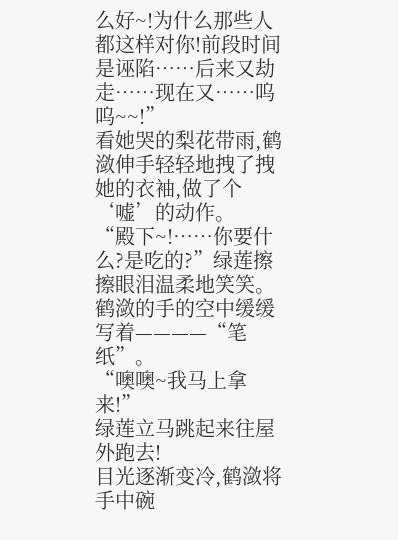么好~!为什么那些人都这样对你!前段时间是诬陷……后来又劫走……现在又……呜呜~~!”
看她哭的梨花带雨,鹤潋伸手轻轻地拽了拽她的衣袖,做了个‘嘘’的动作。
“殿下~!……你要什么?是吃的?”绿莲擦擦眼泪温柔地笑笑。
鹤潋的手的空中缓缓写着————“笔纸”。
“噢噢~我马上拿来!”
绿莲立马跳起来往屋外跑去!
目光逐渐变冷,鹤潋将手中碗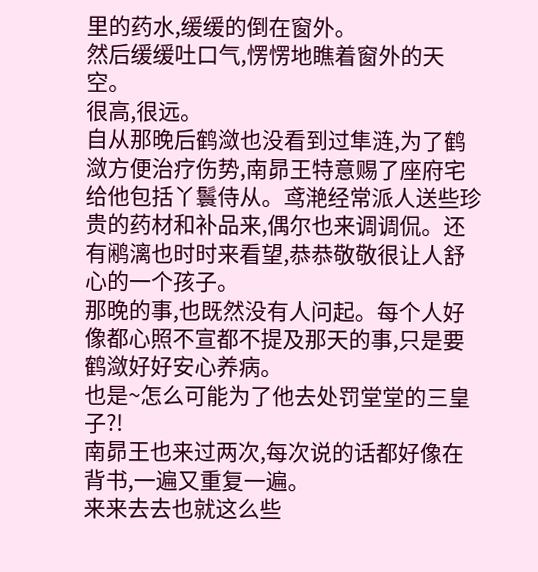里的药水,缓缓的倒在窗外。
然后缓缓吐口气,愣愣地瞧着窗外的天空。
很高,很远。
自从那晚后鹤潋也没看到过隼涟,为了鹤潋方便治疗伤势,南昴王特意赐了座府宅给他包括丫鬟侍从。鸢滟经常派人送些珍贵的药材和补品来,偶尔也来调调侃。还有鹇漓也时时来看望,恭恭敬敬很让人舒心的一个孩子。
那晚的事,也既然没有人问起。每个人好像都心照不宣都不提及那天的事,只是要鹤潋好好安心养病。
也是~怎么可能为了他去处罚堂堂的三皇子?!
南昴王也来过两次,每次说的话都好像在背书,一遍又重复一遍。
来来去去也就这么些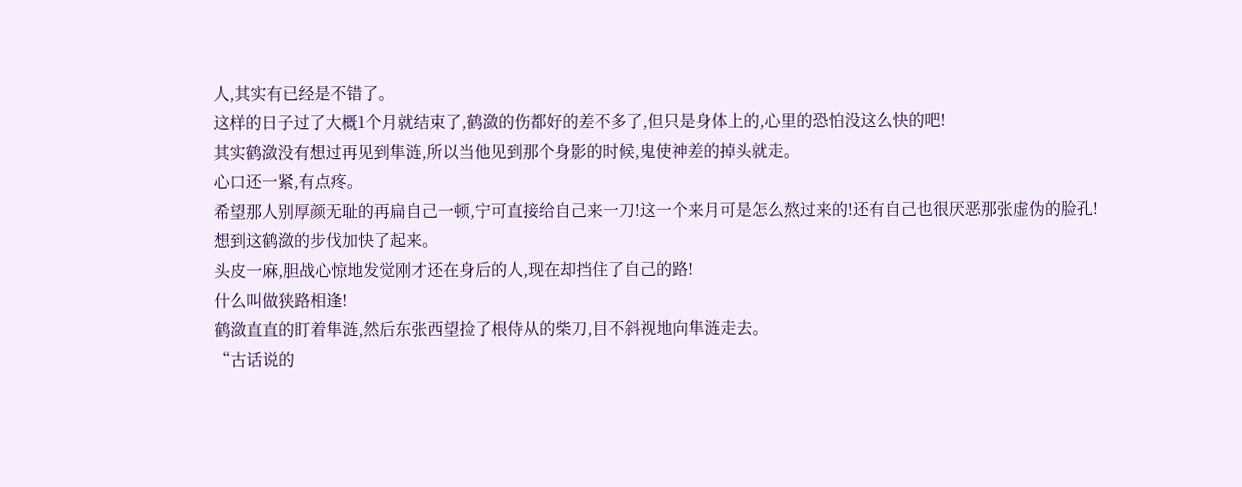人,其实有已经是不错了。
这样的日子过了大概1个月就结束了,鹤潋的伤都好的差不多了,但只是身体上的,心里的恐怕没这么快的吧!
其实鹤潋没有想过再见到隼涟,所以当他见到那个身影的时候,鬼使神差的掉头就走。
心口还一紧,有点疼。
希望那人别厚颜无耻的再扁自己一顿,宁可直接给自己来一刀!这一个来月可是怎么熬过来的!还有自己也很厌恶那张虚伪的脸孔!
想到这鹤潋的步伐加快了起来。
头皮一麻,胆战心惊地发觉刚才还在身后的人,现在却挡住了自己的路!
什么叫做狭路相逢!
鹤潋直直的盯着隼涟,然后东张西望捡了根侍从的柴刀,目不斜视地向隼涟走去。
“古话说的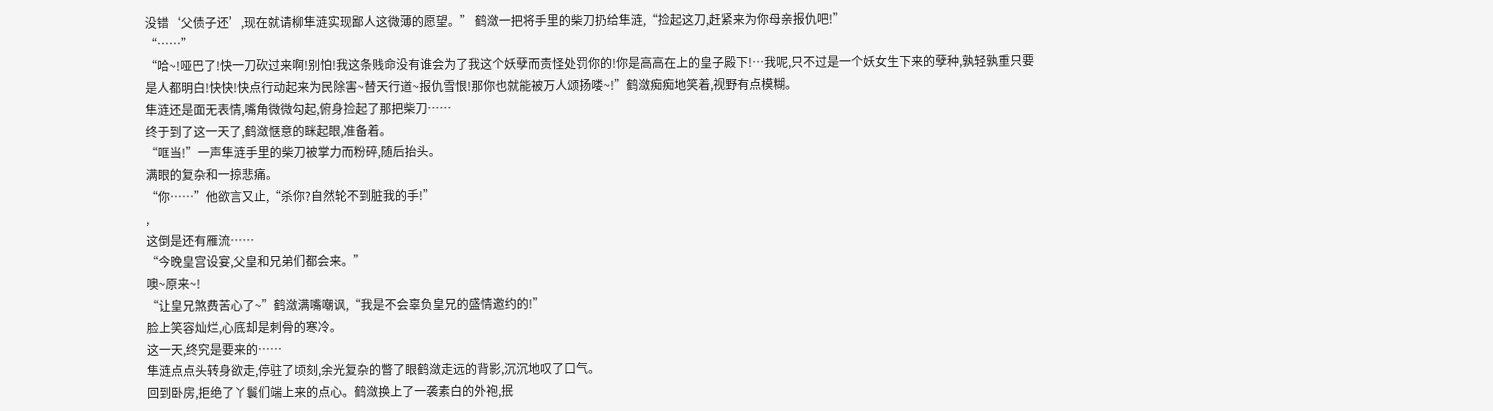没错‘父债子还’,现在就请柳隼涟实现鄙人这微薄的愿望。” 鹤潋一把将手里的柴刀扔给隼涟,“捡起这刀,赶紧来为你母亲报仇吧!”
“……”
“哈~!哑巴了!快一刀砍过来啊!别怕!我这条贱命没有谁会为了我这个妖孽而责怪处罚你的!你是高高在上的皇子殿下!…我呢,只不过是一个妖女生下来的孽种,孰轻孰重只要是人都明白!快快!快点行动起来为民除害~替天行道~报仇雪恨!那你也就能被万人颂扬喽~!”鹤潋痴痴地笑着,视野有点模糊。
隼涟还是面无表情,嘴角微微勾起,俯身捡起了那把柴刀……
终于到了这一天了,鹤潋惬意的眯起眼,准备着。
“哐当!”一声隼涟手里的柴刀被掌力而粉碎,随后抬头。
满眼的复杂和一掠悲痛。
“你……”他欲言又止,“杀你?自然轮不到脏我的手!”
,
这倒是还有雁流……
“今晚皇宫设宴,父皇和兄弟们都会来。”
噢~原来~!
“让皇兄煞费苦心了~”鹤潋满嘴嘲讽,“我是不会辜负皇兄的盛情邀约的!”
脸上笑容灿烂,心底却是刺骨的寒冷。
这一天,终究是要来的……
隼涟点点头转身欲走,停驻了顷刻,余光复杂的瞥了眼鹤潋走远的背影,沉沉地叹了口气。
回到卧房,拒绝了丫鬟们端上来的点心。鹤潋换上了一袭素白的外袍,抿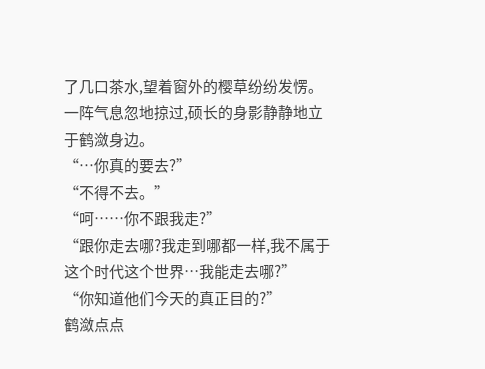了几口茶水,望着窗外的樱草纷纷发愣。
一阵气息忽地掠过,硕长的身影静静地立于鹤潋身边。
“…你真的要去?”
“不得不去。”
“呵……你不跟我走?”
“跟你走去哪?我走到哪都一样,我不属于这个时代这个世界…我能走去哪?”
“你知道他们今天的真正目的?”
鹤潋点点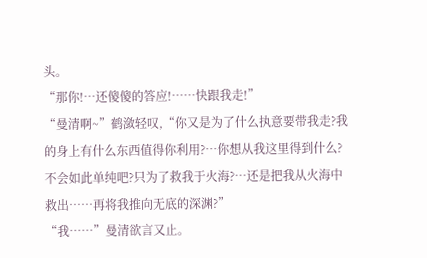头。
“那你!…还傻傻的答应!……快跟我走!”
“曼清啊~”鹤潋轻叹,“你又是为了什么执意要带我走?我的身上有什么东西值得你利用?…你想从我这里得到什么?不会如此单纯吧?只为了救我于火海?…还是把我从火海中救出……再将我推向无底的深渊?”
“我……”曼清欲言又止。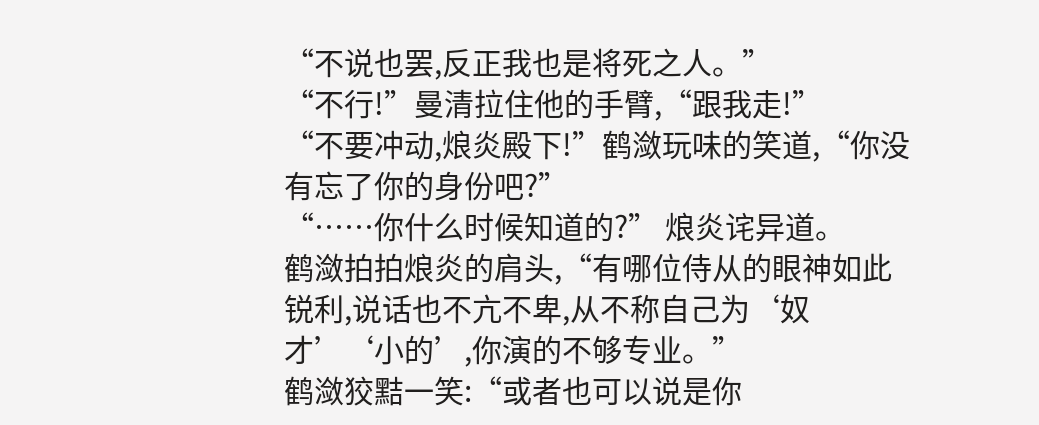“不说也罢,反正我也是将死之人。”
“不行!”曼清拉住他的手臂,“跟我走!”
“不要冲动,烺炎殿下!”鹤潋玩味的笑道,“你没有忘了你的身份吧?”
“……你什么时候知道的?” 烺炎诧异道。
鹤潋拍拍烺炎的肩头,“有哪位侍从的眼神如此锐利,说话也不亢不卑,从不称自己为‘奴才’‘小的’,你演的不够专业。”
鹤潋狡黠一笑:“或者也可以说是你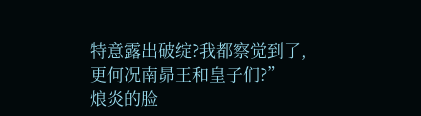特意露出破绽?我都察觉到了,更何况南昴王和皇子们?”
烺炎的脸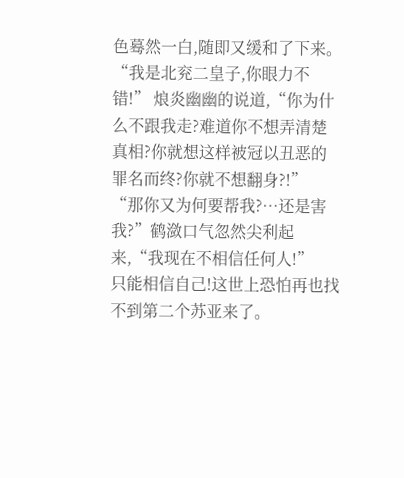色蓦然一白,随即又缓和了下来。
“我是北兖二皇子,你眼力不错!” 烺炎幽幽的说道,“你为什么不跟我走?难道你不想弄清楚真相?你就想这样被冠以丑恶的罪名而终?你就不想翻身?!”
“那你又为何要帮我?…还是害我?”鹤潋口气忽然尖利起来,“我现在不相信任何人!”
只能相信自己!这世上恐怕再也找不到第二个苏亚来了。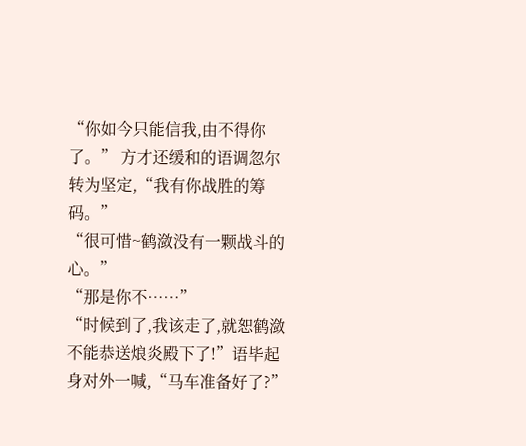“你如今只能信我,由不得你了。” 方才还缓和的语调忽尔转为坚定,“我有你战胜的筹码。”
“很可惜~鹤潋没有一颗战斗的心。”
“那是你不……”
“时候到了,我该走了,就恕鹤潋不能恭送烺炎殿下了!”语毕起身对外一喊,“马车准备好了?”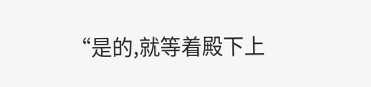“是的,就等着殿下上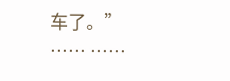车了。”
…… ……